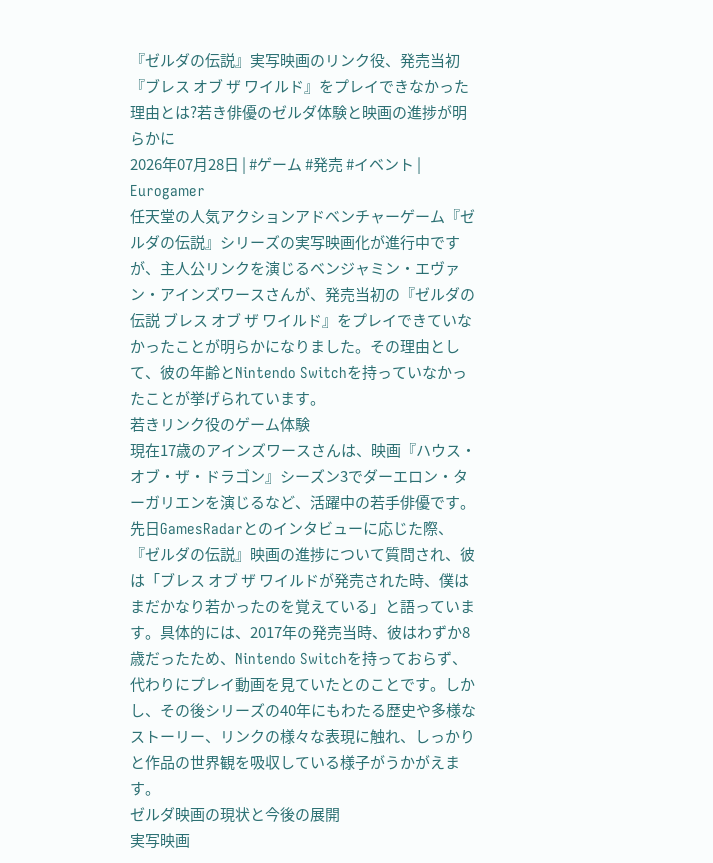『ゼルダの伝説』実写映画のリンク役、発売当初『ブレス オブ ザ ワイルド』をプレイできなかった理由とは?若き俳優のゼルダ体験と映画の進捗が明らかに
2026年07月28日 | #ゲーム #発売 #イベント | Eurogamer
任天堂の人気アクションアドベンチャーゲーム『ゼルダの伝説』シリーズの実写映画化が進行中ですが、主人公リンクを演じるベンジャミン・エヴァン・アインズワースさんが、発売当初の『ゼルダの伝説 ブレス オブ ザ ワイルド』をプレイできていなかったことが明らかになりました。その理由として、彼の年齢とNintendo Switchを持っていなかったことが挙げられています。
若きリンク役のゲーム体験
現在17歳のアインズワースさんは、映画『ハウス・オブ・ザ・ドラゴン』シーズン3でダーエロン・ターガリエンを演じるなど、活躍中の若手俳優です。先日GamesRadarとのインタビューに応じた際、『ゼルダの伝説』映画の進捗について質問され、彼は「ブレス オブ ザ ワイルドが発売された時、僕はまだかなり若かったのを覚えている」と語っています。具体的には、2017年の発売当時、彼はわずか8歳だったため、Nintendo Switchを持っておらず、代わりにプレイ動画を見ていたとのことです。しかし、その後シリーズの40年にもわたる歴史や多様なストーリー、リンクの様々な表現に触れ、しっかりと作品の世界観を吸収している様子がうかがえます。
ゼルダ映画の現状と今後の展開
実写映画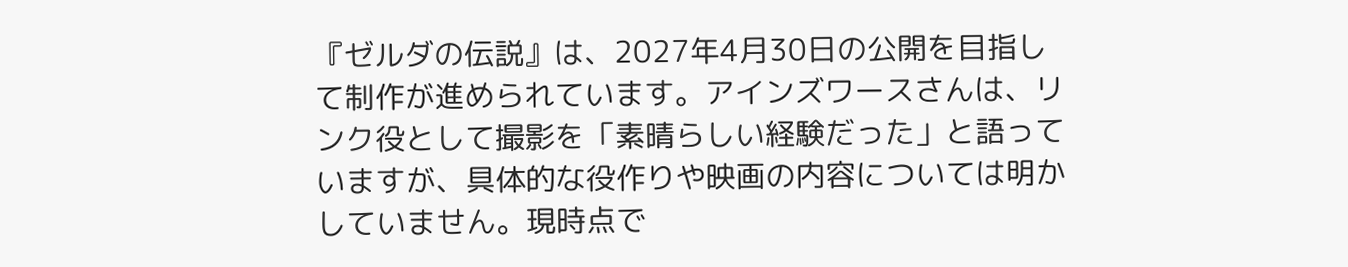『ゼルダの伝説』は、2027年4月30日の公開を目指して制作が進められています。アインズワースさんは、リンク役として撮影を「素晴らしい経験だった」と語っていますが、具体的な役作りや映画の内容については明かしていません。現時点で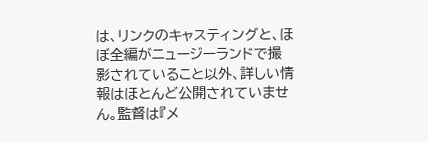は、リンクのキャスティングと、ほぼ全編がニュージーランドで撮影されていること以外、詳しい情報はほとんど公開されていません。監督は『メ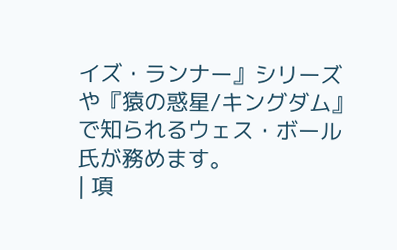イズ・ランナー』シリーズや『猿の惑星/キングダム』で知られるウェス・ボール氏が務めます。
| 項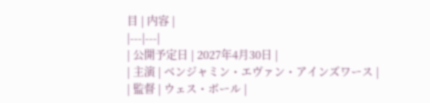目 | 内容 |
|---|---|
| 公開予定日 | 2027年4月30日 |
| 主演 | ベンジャミン・エヴァン・アインズワース |
| 監督 | ウェス・ボール |